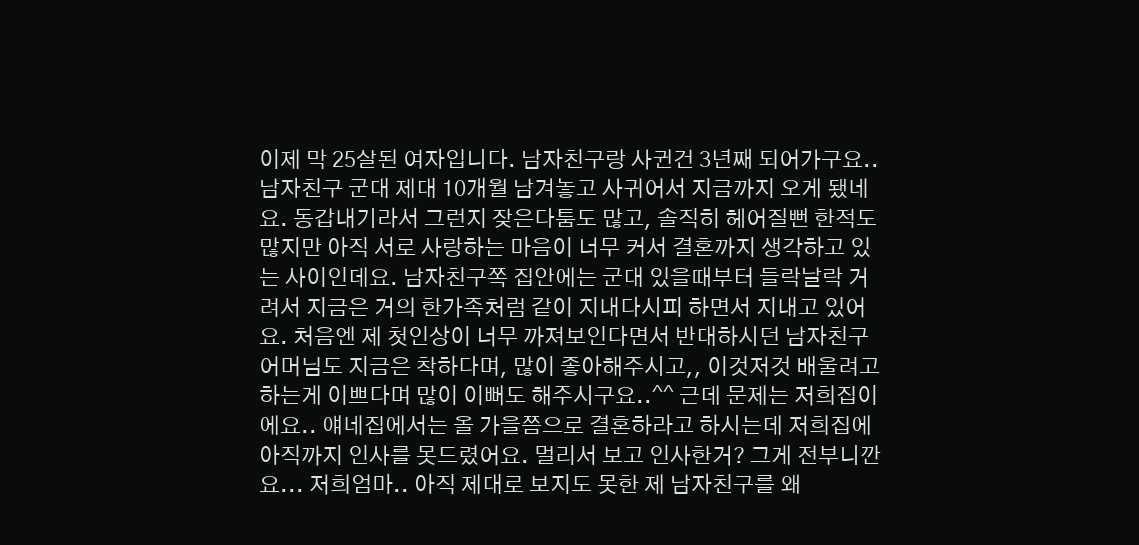이제 막 25살된 여자입니다. 남자친구랑 사귄건 3년째 되어가구요.. 남자친구 군대 제대 10개월 남겨놓고 사귀어서 지금까지 오게 됐네요. 동갑내기라서 그런지 잦은다툼도 많고, 솔직히 헤어질뻔 한적도 많지만 아직 서로 사랑하는 마음이 너무 커서 결혼까지 생각하고 있는 사이인데요. 남자친구쪽 집안에는 군대 있을때부터 들락날락 거려서 지금은 거의 한가족처럼 같이 지내다시피 하면서 지내고 있어요. 처음엔 제 첫인상이 너무 까져보인다면서 반대하시던 남자친구 어머님도 지금은 착하다며, 많이 좋아해주시고,, 이것저것 배울려고 하는게 이쁘다며 많이 이뻐도 해주시구요..^^ 근데 문제는 저희집이에요.. 얘네집에서는 올 가을쯤으로 결혼하라고 하시는데 저희집에 아직까지 인사를 못드렸어요. 멀리서 보고 인사한거? 그게 전부니깐요... 저희엄마.. 아직 제대로 보지도 못한 제 남자친구를 왜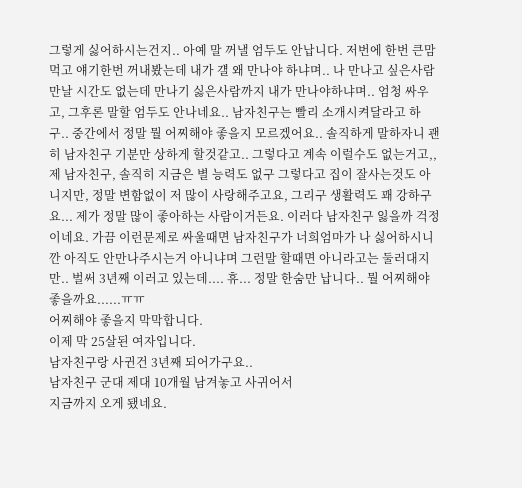그렇게 싫어하시는건지.. 아예 말 꺼낼 엄두도 안납니다. 저번에 한번 큰맘먹고 얘기한번 꺼내봤는데 내가 걜 왜 만나야 하냐며.. 나 만나고 싶은사람 만날 시간도 없는데 만나기 싫은사람까지 내가 만나야하냐며.. 엄청 싸우고, 그후론 말할 엄두도 안나네요.. 남자친구는 빨리 소개시켜달라고 하구.. 중간에서 정말 뭘 어찌해야 좋을지 모르겠어요.. 솔직하게 말하자니 괜히 남자친구 기분만 상하게 할것같고.. 그렇다고 계속 이럴수도 없는거고,, 제 남자친구, 솔직히 지금은 별 능력도 없구 그렇다고 집이 잘사는것도 아니지만, 정말 변함없이 저 많이 사랑해주고요, 그리구 생활력도 꽤 강하구요... 제가 정말 많이 좋아하는 사람이거든요. 이러다 남자친구 잃을까 걱정이네요. 가끔 이런문제로 싸울때면 남자친구가 너희엄마가 나 싫어하시니깐 아직도 안만나주시는거 아니냐며 그런말 할때면 아니라고는 둘러대지만.. 벌써 3년째 이러고 있는데.... 휴... 정말 한숨만 납니다.. 뭘 어찌해야 좋을까요......ㅠㅠ
어찌해야 좋을지 막막합니다.
이제 막 25살된 여자입니다.
남자친구랑 사귄건 3년째 되어가구요..
남자친구 군대 제대 10개월 남겨놓고 사귀어서
지금까지 오게 됐네요.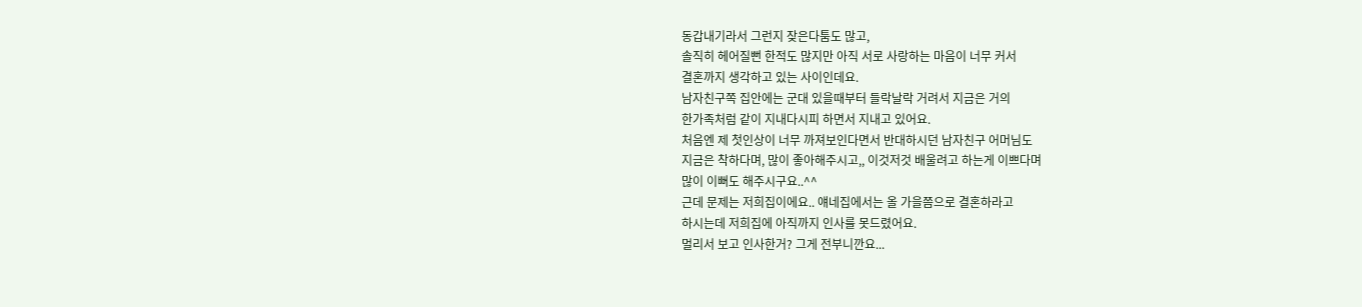동갑내기라서 그런지 잦은다툼도 많고,
솔직히 헤어질뻔 한적도 많지만 아직 서로 사랑하는 마음이 너무 커서
결혼까지 생각하고 있는 사이인데요.
남자친구쪽 집안에는 군대 있을때부터 들락날락 거려서 지금은 거의
한가족처럼 같이 지내다시피 하면서 지내고 있어요.
처음엔 제 첫인상이 너무 까져보인다면서 반대하시던 남자친구 어머님도
지금은 착하다며, 많이 좋아해주시고,, 이것저것 배울려고 하는게 이쁘다며
많이 이뻐도 해주시구요..^^
근데 문제는 저희집이에요.. 얘네집에서는 올 가을쯤으로 결혼하라고
하시는데 저희집에 아직까지 인사를 못드렸어요.
멀리서 보고 인사한거? 그게 전부니깐요...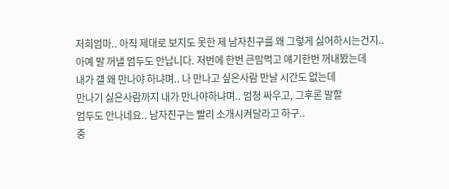저희엄마.. 아직 제대로 보지도 못한 제 남자친구를 왜 그렇게 싫어하시는건지..
아예 말 꺼낼 엄두도 안납니다. 저번에 한번 큰맘먹고 얘기한번 꺼내봤는데
내가 걜 왜 만나야 하냐며.. 나 만나고 싶은사람 만날 시간도 없는데
만나기 싫은사람까지 내가 만나야하냐며.. 엄청 싸우고, 그후론 말할
엄두도 안나네요.. 남자친구는 빨리 소개시켜달라고 하구..
중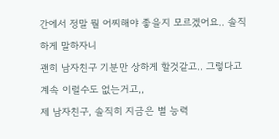간에서 정말 뭘 어찌해야 좋을지 모르겠어요.. 솔직하게 말하자니
괜히 남자친구 기분만 상하게 할것같고.. 그렇다고 계속 이럴수도 없는거고,,
제 남자친구, 솔직히 지금은 별 능력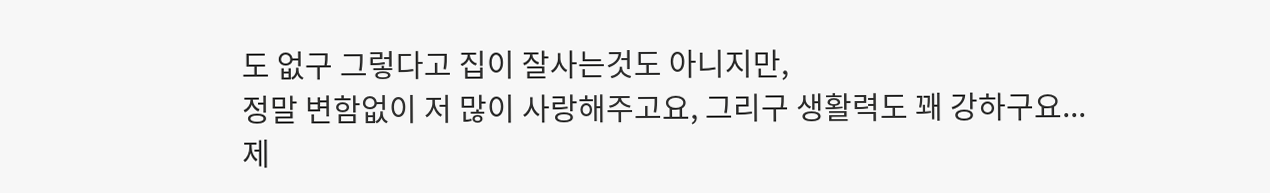도 없구 그렇다고 집이 잘사는것도 아니지만,
정말 변함없이 저 많이 사랑해주고요, 그리구 생활력도 꽤 강하구요...
제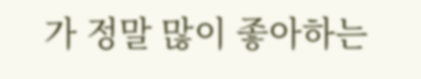가 정말 많이 좋아하는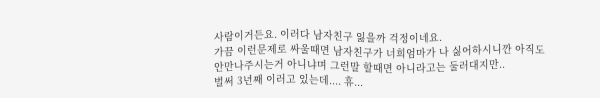사람이거든요. 이러다 남자친구 잃을까 걱정이네요.
가끔 이런문제로 싸울때면 남자친구가 너희엄마가 나 싫어하시니깐 아직도
안만나주시는거 아니냐며 그런말 할때면 아니라고는 둘러대지만..
벌써 3년째 이러고 있는데.... 휴...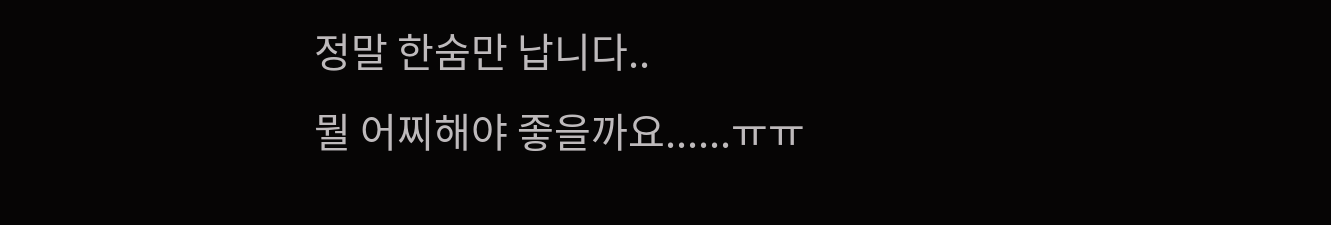정말 한숨만 납니다..
뭘 어찌해야 좋을까요......ㅠㅠ